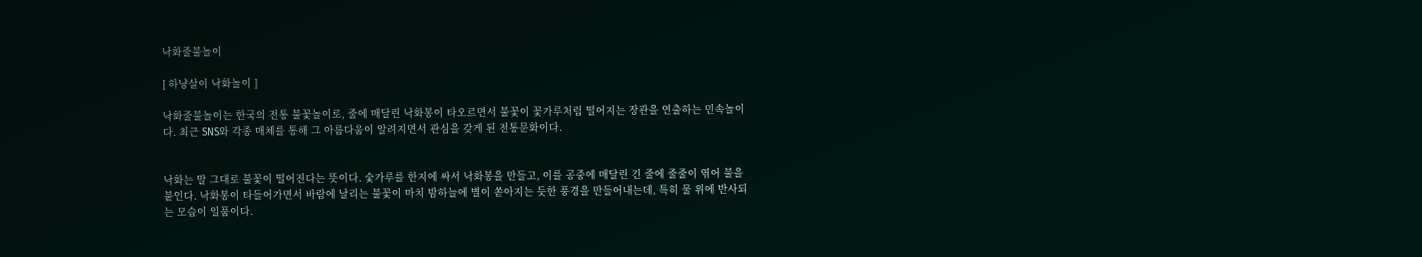낙화줄불놀이

[ 하냥살이 낙화놀이 ]

낙화줄불놀이는 한국의 전통 불꽃놀이로, 줄에 매달린 낙화봉이 타오르면서 불꽃이 꽃가루처럼 떨어지는 장관을 연출하는 민속놀이다. 최근 SNS와 각종 매체를 통해 그 아름다움이 알려지면서 관심을 갖게 된 전통문화이다.


낙화는 말 그대로 불꽃이 떨어진다는 뜻이다. 숯가루를 한지에 싸서 낙화봉을 만들고, 이를 공중에 매달린 긴 줄에 줄줄이 엮어 불을 붙인다. 낙화봉이 타들어가면서 바람에 날리는 불꽃이 마치 밤하늘에 별이 쏟아지는 듯한 풍경을 만들어내는데, 특히 물 위에 반사되는 모습이 일품이다.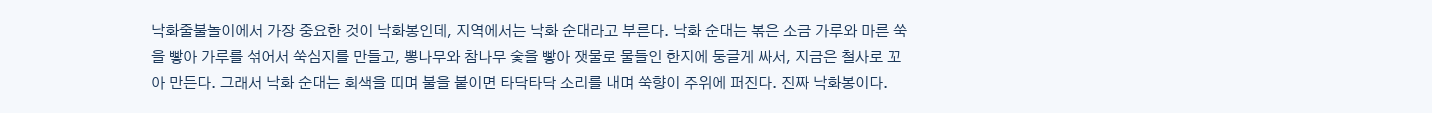낙화줄불놀이에서 가장 중요한 것이 낙화봉인데, 지역에서는 낙화 순대라고 부른다. 낙화 순대는 볶은 소금 가루와 마른 쑥을 빻아 가루를 섞어서 쑥심지를 만들고, 뽕나무와 참나무 숯을 빻아 잿물로 물들인 한지에 둥글게 싸서, 지금은 철사로 꼬아 만든다. 그래서 낙화 순대는 회색을 띠며 불을 붙이면 타닥타닥 소리를 내며 쑥향이 주위에 퍼진다. 진짜 낙화봉이다.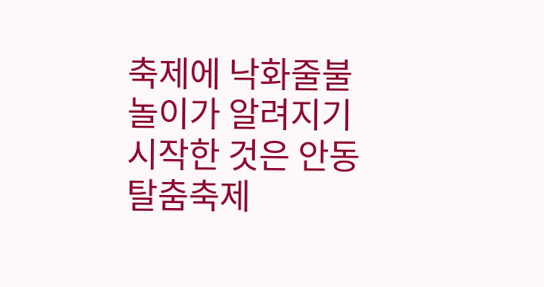축제에 낙화줄불놀이가 알려지기 시작한 것은 안동 탈춤축제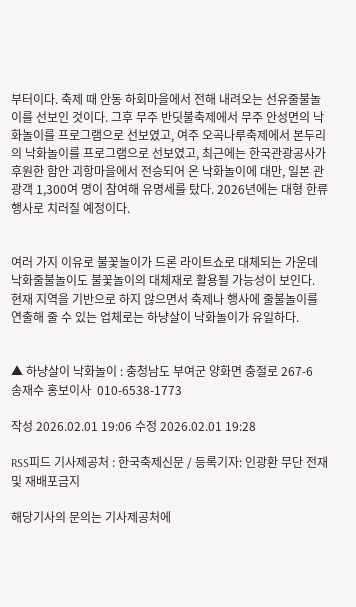부터이다. 축제 때 안동 하회마을에서 전해 내려오는 선유줄불놀이를 선보인 것이다. 그후 무주 반딧불축제에서 무주 안성면의 낙화놀이를 프로그램으로 선보였고, 여주 오곡나루축제에서 본두리의 낙화놀이를 프로그램으로 선보였고, 최근에는 한국관광공사가 후원한 함안 괴항마을에서 전승되어 온 낙화놀이에 대만, 일본 관광객 1,300여 명이 참여해 유명세를 탔다. 2026년에는 대형 한류 행사로 치러질 예정이다.


여러 가지 이유로 불꽃놀이가 드론 라이트쇼로 대체되는 가운데 낙화줄불놀이도 불꽃놀이의 대체재로 활용될 가능성이 보인다. 현재 지역을 기반으로 하지 않으면서 축제나 행사에 줄불놀이를 연출해 줄 수 있는 업체로는 하냥살이 낙화놀이가 유일하다.


▲ 하냥살이 낙화놀이 : 충청남도 부여군 양화면 충절로 267-6
송재수 홍보이사  010-6538-1773

작성 2026.02.01 19:06 수정 2026.02.01 19:28

RSS피드 기사제공처 : 한국축제신문 / 등록기자: 인광환 무단 전재 및 재배포금지

해당기사의 문의는 기사제공처에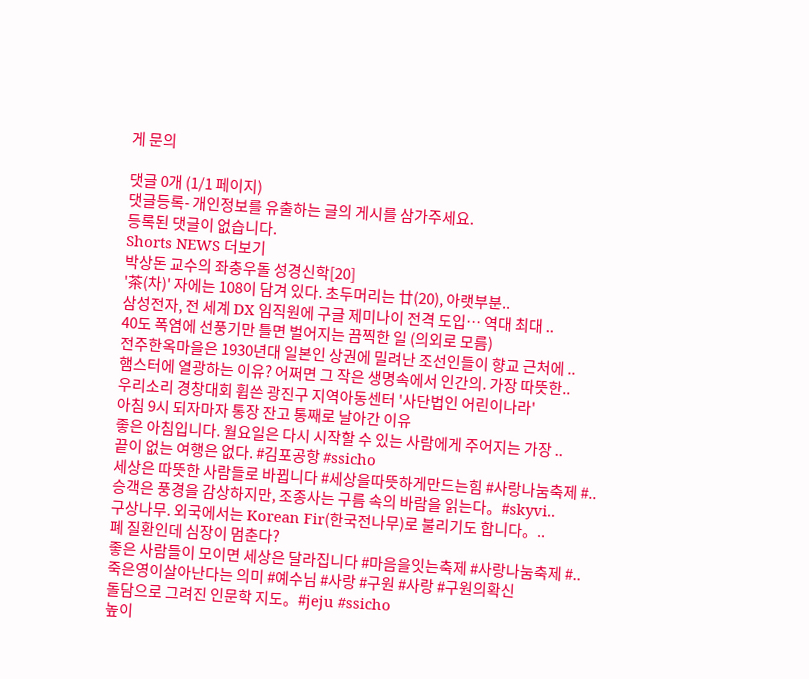게 문의

댓글 0개 (1/1 페이지)
댓글등록- 개인정보를 유출하는 글의 게시를 삼가주세요.
등록된 댓글이 없습니다.
Shorts NEWS 더보기
박상돈 교수의 좌충우돌 성경신학[20]
'茶(차)' 자에는 108이 담겨 있다. 초두머리는 廿(20), 아랫부분..
삼성전자, 전 세계 DX 임직원에 구글 제미나이 전격 도입… 역대 최대 ..
40도 폭염에 선풍기만 틀면 벌어지는 끔찍한 일 (의외로 모름)
전주한옥마을은 1930년대 일본인 상권에 밀려난 조선인들이 향교 근처에 ..
햄스터에 열광하는 이유? 어쩌면 그 작은 생명속에서 인간의. 가장 따뜻한..
우리소리 경창대회 휩쓴 광진구 지역아동센터 '사단법인 어린이나라'
아침 9시 되자마자 통장 잔고 통째로 날아간 이유
좋은 아침입니다. 월요일은 다시 시작할 수 있는 사람에게 주어지는 가장 ..
끝이 없는 여행은 없다. #김포공항 #ssicho
세상은 따뜻한 사람들로 바뀝니다 #세상을따뜻하게만드는힘 #사랑나눔축제 #..
승객은 풍경을 감상하지만, 조종사는 구름 속의 바람을 읽는다。#skyvi..
구상나무. 외국에서는 Korean Fir(한국전나무)로 불리기도 합니다。..
폐 질환인데 심장이 멈춘다?
좋은 사람들이 모이면 세상은 달라집니다 #마음을잇는축제 #사랑나눔축제 #..
죽은영이살아난다는 의미 #예수님 #사랑 #구원 #사랑 #구원의확신
돌담으로 그려진 인문학 지도。#jeju #ssicho
높이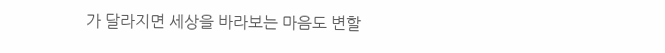가 달라지면 세상을 바라보는 마음도 변할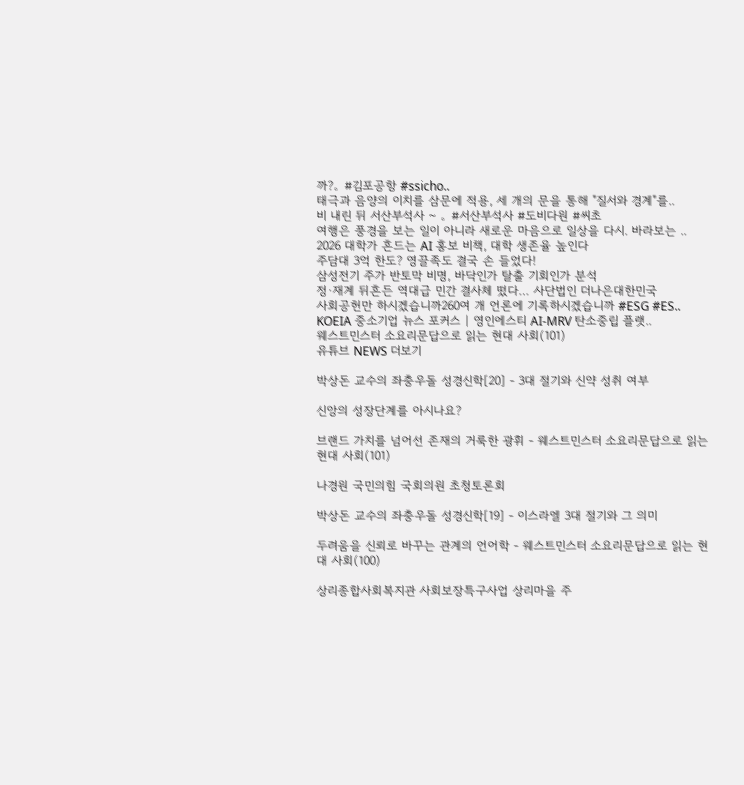까?。#김포공항 #ssicho..
태극과 음양의 이치를 삼문에 적용, 세 개의 문을 통해 "질서와 경계"를..
비 내린 뒤 서산부석사 ~ 。#서산부석사 #도비다원 #씨초
여행은 풍경을 보는 일이 아니라 새로운 마음으로 일상을 다시. 바라보는 ..
2026 대학가 흔드는 AI 홍보 비책, 대학 생존율 높인다
주담대 3억 한도? 영끌족도 결국 손 들었다!
삼성전기 주가 반토막 비명, 바닥인가 탈출 기회인가 분석
정·재계 뒤흔든 역대급 민간 결사체 떴다… 사단법인 더나은대한민국
사회공헌만 하시겠습니까260여 개 언론에 기록하시겠습니까 #ESG #ES..
KOEIA 중소기업 뉴스 포커스 | 영인에스티 AI-MRV 탄소중립 플랫..
웨스트민스터 소요리문답으로 읽는 현대 사회(101)
유튜브 NEWS 더보기

박상돈 교수의 좌충우돌 성경신학[20] - 3대 절기와 신약 성취 여부

신앙의 성장단계를 아시나요?

브랜드 가치를 넘어선 존재의 거룩한 광휘 - 웨스트민스터 소요리문답으로 읽는 현대 사회(101)

나경원 국민의힘 국회의원 초청토론회

박상돈 교수의 좌충우돌 성경신학[19] - 이스라엘 3대 절기와 그 의미

두려움을 신뢰로 바꾸는 관계의 언어학 - 웨스트민스터 소요리문답으로 읽는 현대 사회(100)

상리종합사회복지관 사회보장특구사업 상리마을 주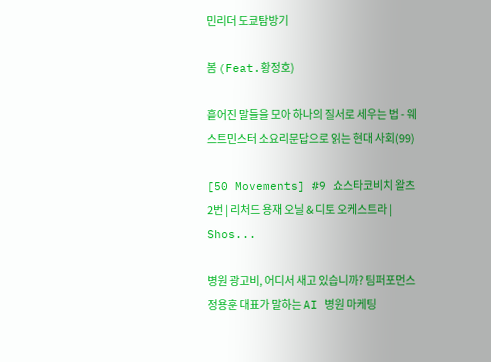민리더 도쿄탐방기

봄 (Feat.황정호)

흩어진 말들을 모아 하나의 질서로 세우는 법 - 웨스트민스터 소요리문답으로 읽는 현대 사회(99)

[50 Movements] #9 쇼스타코비치 왈츠 2번 | 리처드 용재 오닐 & 디토 오케스트라 | Shos...

병원 광고비, 어디서 새고 있습니까? 팀퍼포먼스 정용훈 대표가 말하는 AI 병원 마케팅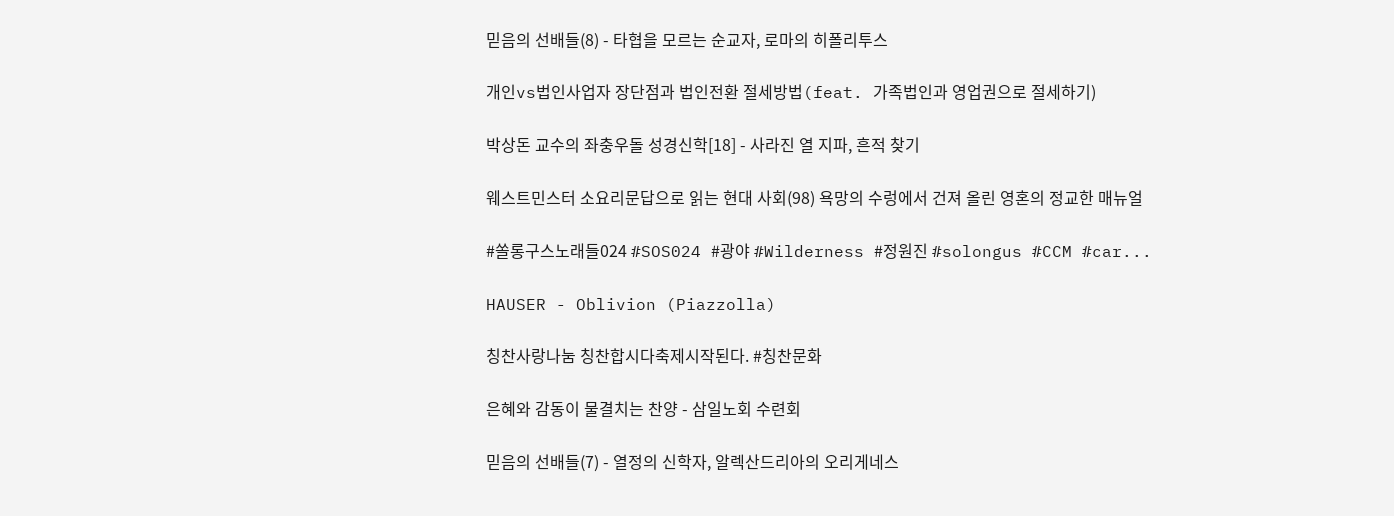믿음의 선배들(8) - 타협을 모르는 순교자, 로마의 히폴리투스

개인vs법인사업자 장단점과 법인전환 절세방법(feat. 가족법인과 영업권으로 절세하기)

박상돈 교수의 좌충우돌 성경신학[18] - 사라진 열 지파, 흔적 찾기

웨스트민스터 소요리문답으로 읽는 현대 사회(98) 욕망의 수렁에서 건져 올린 영혼의 정교한 매뉴얼

#쏠롱구스노래들024 #SOS024 #광야 #Wilderness #정원진 #solongus #CCM #car...

HAUSER - Oblivion (Piazzolla)

칭찬사랑나눔 칭찬합시다축제시작된다. #칭찬문화

은혜와 감동이 물결치는 찬양 - 삼일노회 수련회

믿음의 선배들(7) - 열정의 신학자, 알렉산드리아의 오리게네스